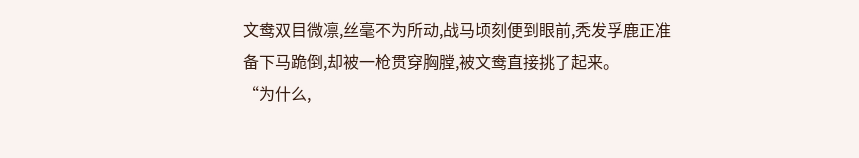文鸯双目微凛,丝毫不为所动,战马顷刻便到眼前,秃发孚鹿正准备下马跪倒,却被一枪贯穿胸膛,被文鸯直接挑了起来。
“为什么,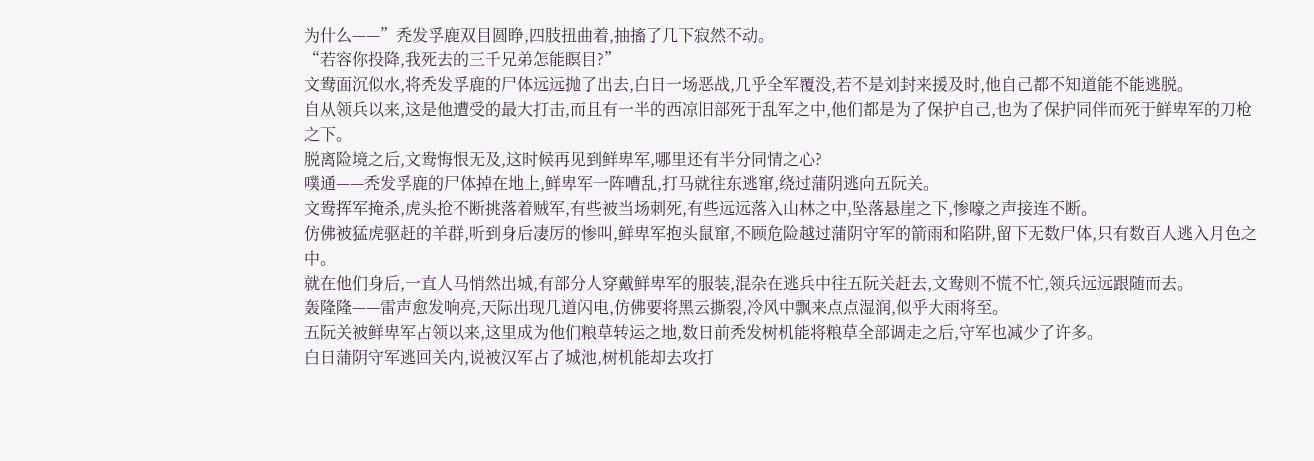为什么——”秃发孚鹿双目圆睁,四肢扭曲着,抽搐了几下寂然不动。
“若容你投降,我死去的三千兄弟怎能瞑目?”
文鸯面沉似水,将秃发孚鹿的尸体远远抛了出去,白日一场恶战,几乎全军覆没,若不是刘封来援及时,他自己都不知道能不能逃脱。
自从领兵以来,这是他遭受的最大打击,而且有一半的西凉旧部死于乱军之中,他们都是为了保护自己,也为了保护同伴而死于鲜卑军的刀枪之下。
脱离险境之后,文鸯悔恨无及,这时候再见到鲜卑军,哪里还有半分同情之心?
噗通——秃发孚鹿的尸体掉在地上,鲜卑军一阵嘈乱,打马就往东逃窜,绕过蒲阴逃向五阮关。
文鸯挥军掩杀,虎头抢不断挑落着贼军,有些被当场刺死,有些远远落入山林之中,坠落悬崖之下,惨嚎之声接连不断。
仿佛被猛虎驱赶的羊群,听到身后凄厉的惨叫,鲜卑军抱头鼠窜,不顾危险越过蒲阴守军的箭雨和陷阱,留下无数尸体,只有数百人逃入月色之中。
就在他们身后,一直人马悄然出城,有部分人穿戴鲜卑军的服装,混杂在逃兵中往五阮关赶去,文鸯则不慌不忙,领兵远远跟随而去。
轰隆隆——雷声愈发响亮,天际出现几道闪电,仿佛要将黑云撕裂,冷风中飘来点点湿润,似乎大雨将至。
五阮关被鲜卑军占领以来,这里成为他们粮草转运之地,数日前秃发树机能将粮草全部调走之后,守军也减少了许多。
白日蒲阴守军逃回关内,说被汉军占了城池,树机能却去攻打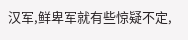汉军,鲜卑军就有些惊疑不定,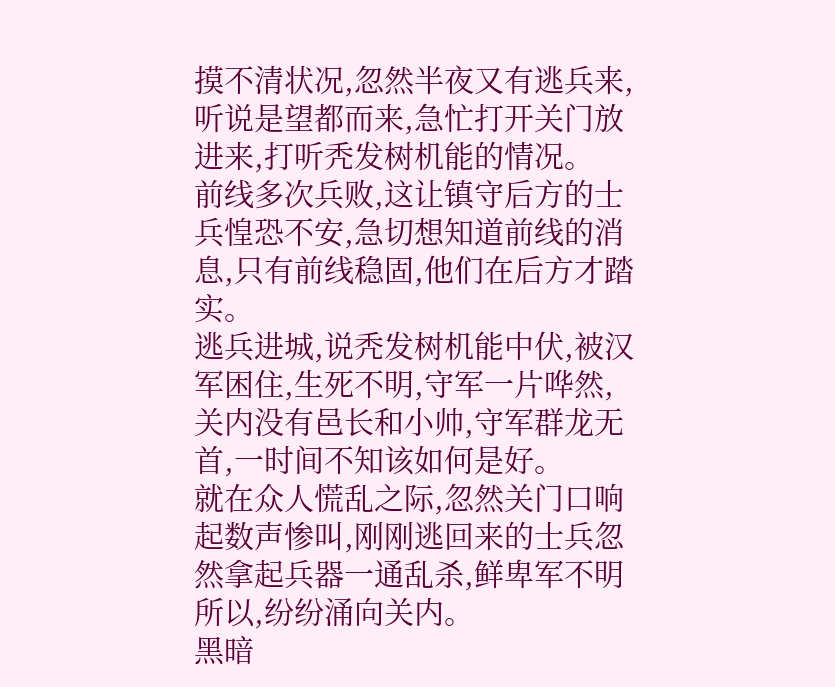摸不清状况,忽然半夜又有逃兵来,听说是望都而来,急忙打开关门放进来,打听秃发树机能的情况。
前线多次兵败,这让镇守后方的士兵惶恐不安,急切想知道前线的消息,只有前线稳固,他们在后方才踏实。
逃兵进城,说秃发树机能中伏,被汉军困住,生死不明,守军一片哗然,关内没有邑长和小帅,守军群龙无首,一时间不知该如何是好。
就在众人慌乱之际,忽然关门口响起数声惨叫,刚刚逃回来的士兵忽然拿起兵器一通乱杀,鲜卑军不明所以,纷纷涌向关内。
黑暗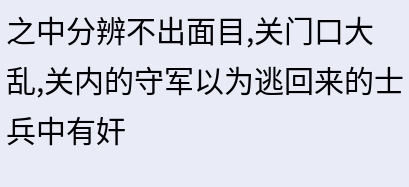之中分辨不出面目,关门口大乱,关内的守军以为逃回来的士兵中有奸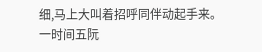细,马上大叫着招呼同伴动起手来。
一时间五阮